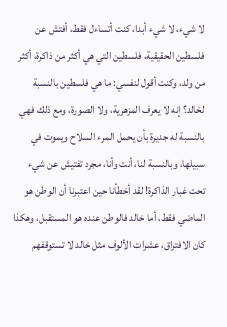لا شيء، لا شيء أبدا، كنت أتساءل فقط، أفتش عن فلسطين الحقيقية، فلسطين التي هي أكثر من ذاكرة، أكثر من ولد، وكنت أقول لنفسي: ما هي فلسطين بالنسبة لخالد؟ إنه لا يعرف المزهرية، ولا الصورة، ومع ذلك فهي بالنسبة له جديرة بأن يحمل المرء السلاح ويموت في سبيلها، وبالنسبة لنا، أنت وأنا، مجرد تفتيش عن شيء تحت غبار الذاكرة! لقد أخطأنا حين اعتبرنا أن الوطن هو الماضي فقط، أما خالد فالوطن عنده هو المستقبل، وهكذا كان الافتراق، عشرات الألوف مثل خالد لا تستوقفهم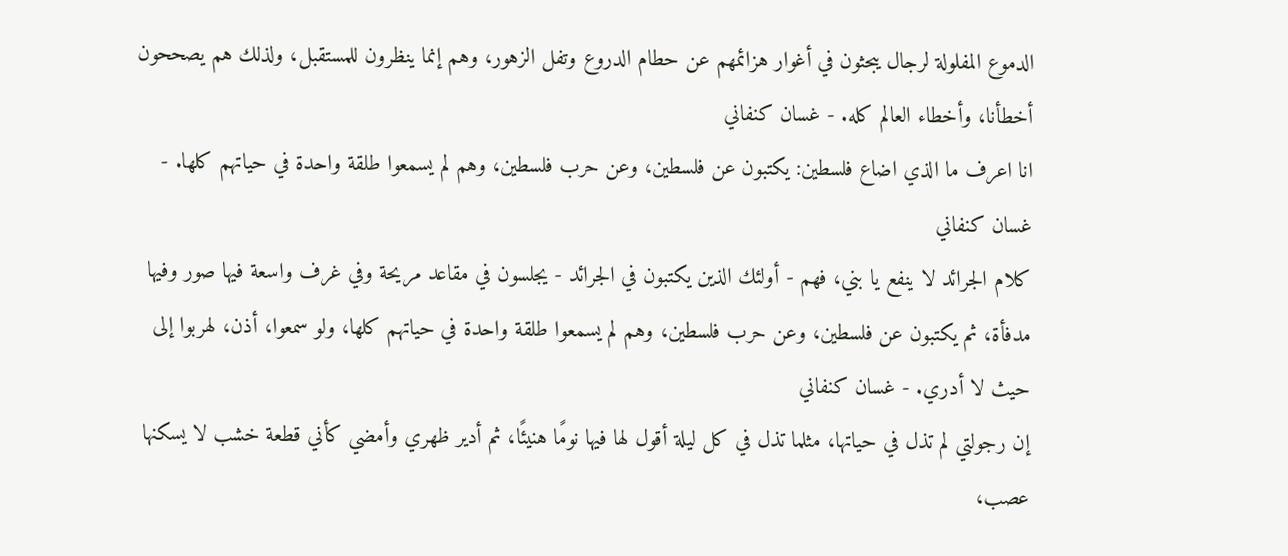الدموع المفلولة لرجال يبحثون في أغوار هزائمهم عن حطام الدروع وتفل الزهور، وهم إنما ينظرون للمستقبل، ولذلك هم يصححون أخطأنا، وأخطاء العالم كله. - غسان كنفاني
انا اعرف ما الذي اضاع فلسطين: يكتبون عن فلسطين، وعن حرب فلسطين، وهم لم يسمعوا طلقة واحدة في حياتهم كلها. - غسان كنفاني
كلام الجرائد لا ينفع يا بني، فهم - أولئك الذين يكتبون في الجرائد - يجلسون في مقاعد مريحة وفي غرف واسعة فيها صور وفيها مدفأة، ثم يكتبون عن فلسطين، وعن حرب فلسطين، وهم لم يسمعوا طلقة واحدة في حياتهم كلها، ولو سمعوا، أذن، لهربوا إلى حيث لا أدري. - غسان كنفاني
إن رجولتي لم تذل في حياتها، مثلما تذل في كل ليلة أقول لها فيها نومًا هنيئًا، ثم أدير ظهري وأمضي كأني قطعة خشب لا يسكنها عصب،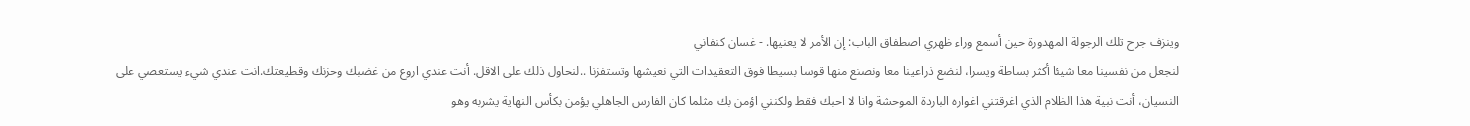وينزف جرح تلك الرجولة المهدورة حين أسمع وراء ظهري اصطفاق الباب: إن الأمر لا يعنيها. - غسان كنفاني
لنجعل من نفسينا معا شيئا أكثر بساطة ويسرا، لنضع ذراعينا معا ونصنع منها قوسا بسيطا فوق التعقيدات التي نعيشها وتستفزنا ..لنحاول ذلك على الاقل. أنت عندي اروع من غضبك وحزنك وقطيعتك.انت عندي شيء يستعصي على النسيان، أنت نبية هذا الظلام الذي اغرقتني اغواره الباردة الموحشة وانا لا احبك فقط ولكنني اؤمن بك مثلما كان الفارس الجاهلي يؤمن بكأس النهاية يشربه وهو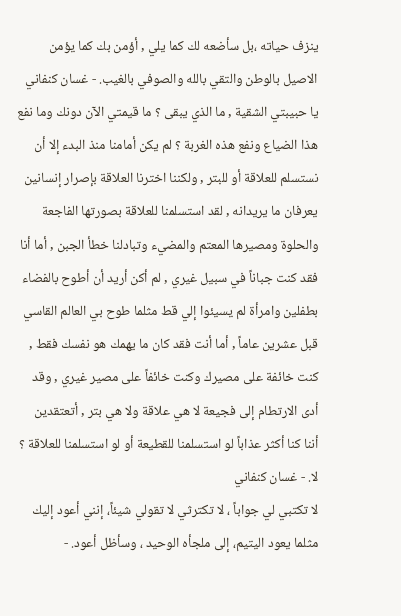ينزف حياته ،بل سأضعه لك كما يلي , أؤمن بك كما يؤمن الاصيل بالوطن والتقي بالله والصوفي بالغيب. - غسان كنفاني
يا حبيبتي الشقية , ما الذي يبقى ؟ ما قيمتي الآن دونك وما نفع هذا الضياع ونفع هذه الغربة ؟ لم يكن أمامنا منذ البدء إلا أن نستسلم للعلاقة أو للبتر , ولكننا اخترنا العلاقة بإصرار إنسانين يعرفان ما يريدانه , لقد استسلمنا للعلاقة بصورتها الفاجعة والحلوة ومصيرها المعتم والمضيء وتبادلنا خطأ الجبن , أما أنا فقد كنت جباناً في سبيل غيري , لم أكن أريد أن أطوح بالفضاء بطفلين وامرأة لم يسيئوا إلي قط مثلما طوح بي العالم القاسي قبل عشرين عاماً , أما أنت فقد كان ما يهمك هو نفسك فقط , كنت خائفة على مصيرك وكنت خائفاً على مصير غيري , وقد أدى الارتطام إلى فجيعة لا هي علاقة ولا هي بتر , أتعتقدين أننا كنا أكثر عذاباً لو استسلمنا للقطيعة أو لو استسلمنا للعلاقة ؟ لا. - غسان كنفاني
لا تكتبي لي جواباً ، لا تكترثي لا تقولي شيئاً، إنني أعود إليك مثلما يعود اليتيم، إلى ملجأه الوحيد ، وسأظل أعود. -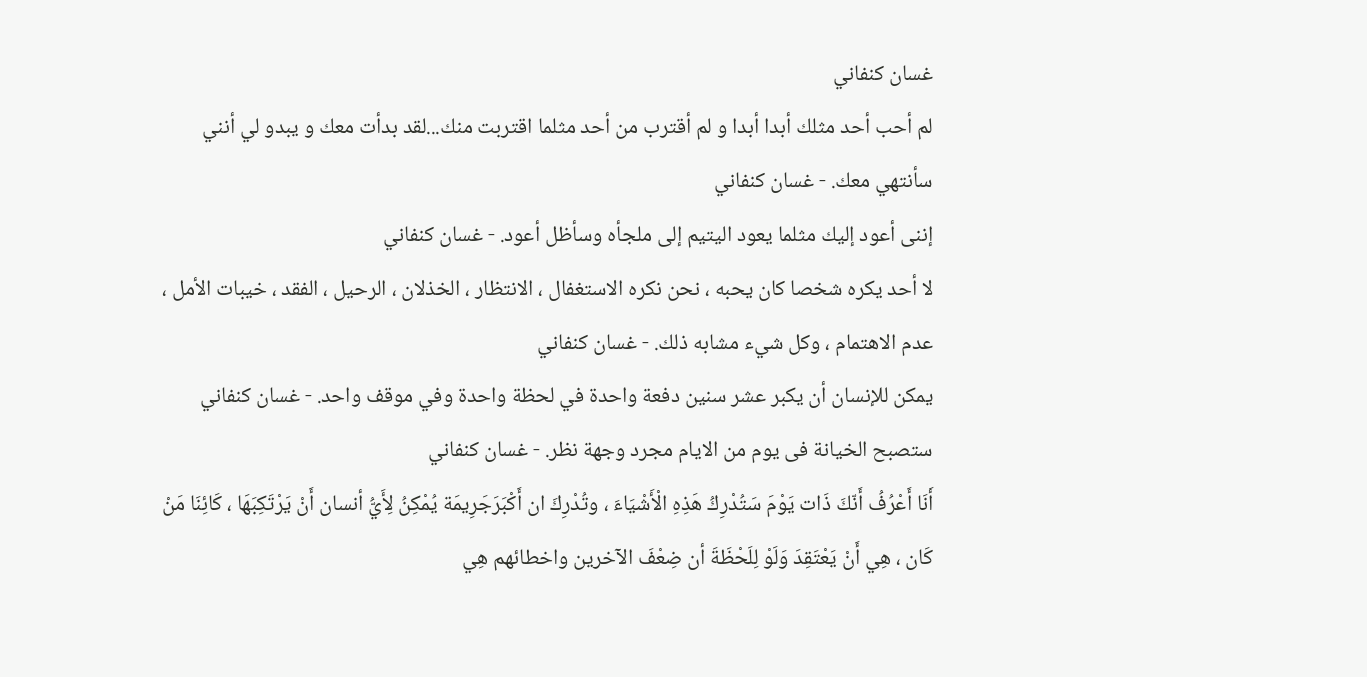غسان كنفاني
لم أحب أحد مثلك أبدا أبدا و لم أقترب من أحد مثلما اقتربت منك...لقد بدأت معك و يبدو لي أنني سأنتهي معك. - غسان كنفاني
إننى أعود إليك مثلما يعود اليتيم إلى ملجأه وسأظل أعود. - غسان كنفاني
لا أحد يكره شخصا كان يحبه ، نحن نكره الاستغفال ، الانتظار ، الخذلان ، الرحيل ، الفقد ، خيبات الأمل ، عدم الاهتمام ، وكل شيء مشابه ذلك. - غسان كنفاني
يمكن للإنسان أن يكبر عشر سنين دفعة واحدة في لحظة واحدة وفي موقف واحد. - غسان كنفاني
ستصبح الخيانة فى يوم من الايام مجرد وجهة نظر. - غسان كنفاني
أَنَا أَعْرُفُ أَنّكَ ذَات يَوْمَ سَتُدْرِكُ هَذِهِ الْأَشْيَاءَ ، وتُدْرِكَ ان أَكْبَرَجَرِيمَة يُمْكِنُ لِأَيُّ أنسان أَنْ يَرْتَكِبَهَا ، كَائِنَا مَنْ كَان ، هِي أَنْ يَعْتَقِدَ وَلَوْ لِلَحْظَةَ أن ضِعْفَ الآخرين واخطائهم هِي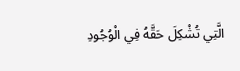الَّتِي تُشْكِلَ حَقَّهُ فِي الْوُجُودِ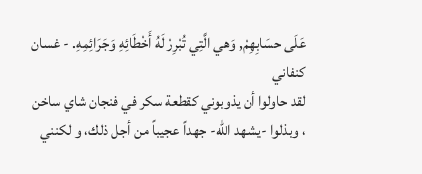عَلَى حسَابِهِمْ, وَهي الَّتِي تُبْرِرْ لَهُ أَخْطَائِهِ وَجَرَائِمِهِ. - غسان كنفاني
لقد حاولوا أن يذوبوني كقطعة سكر في فنجان شاي ساخن ، وبذلوا -يشهد الله- جهداً عجيباً من أجل ذلك، و لكنني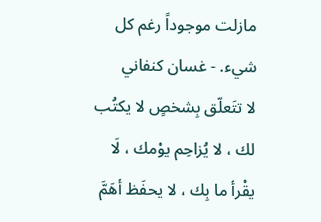مازلت موجوداً رغم كل شيء. - غسان كنفاني
لا تتَعلّق بِشخصٍ لا يكتُب لك ، لا يُزاحِم يوْمك ، لَا يقْرأ ما بِك ، لا يحفَظ أهَمَّ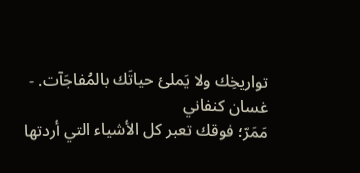تواريخِك ولا يَملئ حياتَك بالمُفاجَآت. - غسان كنفاني
مَمَرّ؛ فوقك تعبر كل الأشياء التي أردتها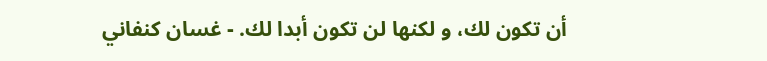أن تكون لك، و لكنها لن تكون أبدا لك. - غسان كنفاني